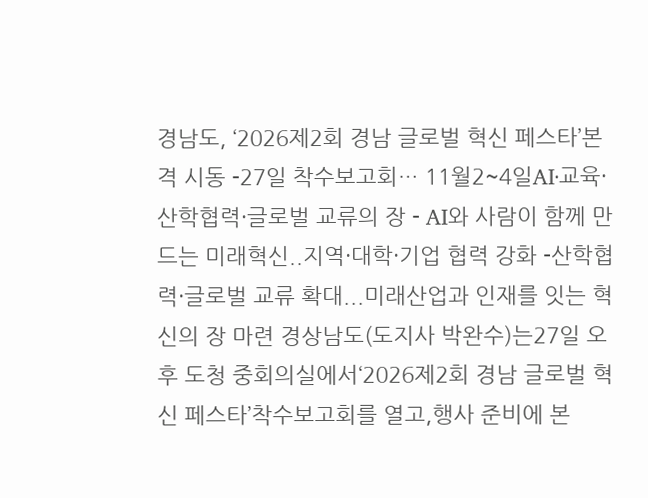경남도, ‘2026제2회 경남 글로벌 혁신 페스타’본격 시동 -27일 착수보고회… 11월2~4일AI·교육·산학협력·글로벌 교류의 장 - AI와 사람이 함께 만드는 미래혁신..지역·대학·기업 협력 강화 -산학협력·글로벌 교류 확대...미래산업과 인재를 잇는 혁신의 장 마련 경상남도(도지사 박완수)는27일 오후 도청 중회의실에서‘2026제2회 경남 글로벌 혁신 페스타’착수보고회를 열고,행사 준비에 본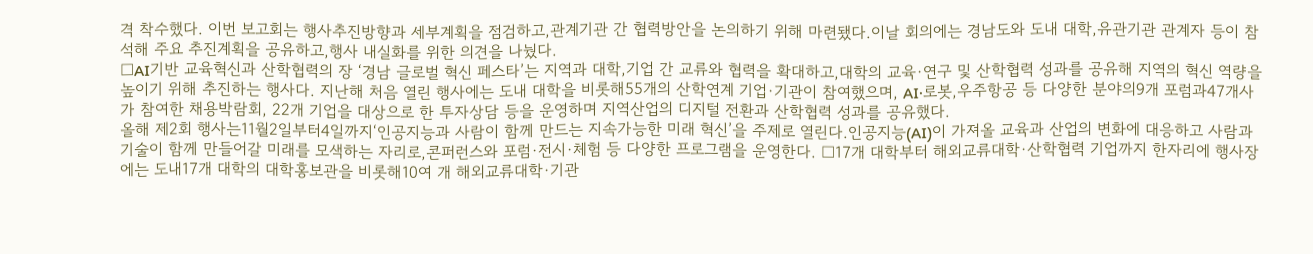격 착수했다. 이번 보고회는 행사추진방향과 세부계획을 점검하고,관계기관 간 협력방안을 논의하기 위해 마련됐다.이날 회의에는 경남도와 도내 대학,유관기관 관계자 등이 참석해 주요 추진계획을 공유하고,행사 내실화를 위한 의견을 나눴다.
□AI기반 교육혁신과 산학협력의 장 ‘경남 글로벌 혁신 페스타’는 지역과 대학,기업 간 교류와 협력을 확대하고,대학의 교육·연구 및 산학협력 성과를 공유해 지역의 혁신 역량을 높이기 위해 추진하는 행사다. 지난해 처음 열린 행사에는 도내 대학을 비롯해55개의 산학연계 기업·기관이 참여했으며, AI·로봇,우주항공 등 다양한 분야의9개 포럼과47개사가 참여한 채용박람회, 22개 기업을 대상으로 한 투자상담 등을 운영하며 지역산업의 디지털 전환과 산학협력 성과를 공유했다.
올해 제2회 행사는11월2일부터4일까지‘인공지능과 사람이 함께 만드는 지속가능한 미래 혁신’을 주제로 열린다.인공지능(AI)이 가져올 교육과 산업의 변화에 대응하고 사람과 기술이 함께 만들어갈 미래를 모색하는 자리로,콘퍼런스와 포럼·전시·체험 등 다양한 프로그램을 운영한다. □17개 대학부터 해외교류대학·산학협력 기업까지 한자리에 행사장에는 도내17개 대학의 대학홍보관을 비롯해10여 개 해외교류대학·기관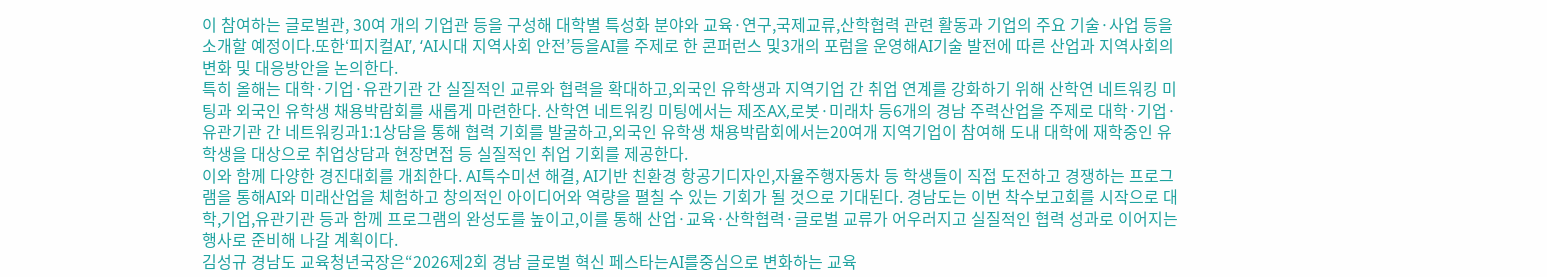이 참여하는 글로벌관, 30여 개의 기업관 등을 구성해 대학별 특성화 분야와 교육·연구,국제교류,산학협력 관련 활동과 기업의 주요 기술·사업 등을 소개할 예정이다.또한‘피지컬AI’, ‘AI시대 지역사회 안전’등을AI를 주제로 한 콘퍼런스 및3개의 포럼을 운영해AI기술 발전에 따른 산업과 지역사회의 변화 및 대응방안을 논의한다.
특히 올해는 대학·기업·유관기관 간 실질적인 교류와 협력을 확대하고,외국인 유학생과 지역기업 간 취업 연계를 강화하기 위해 산학연 네트워킹 미팅과 외국인 유학생 채용박람회를 새롭게 마련한다. 산학연 네트워킹 미팅에서는 제조AX,로봇·미래차 등6개의 경남 주력산업을 주제로 대학·기업·유관기관 간 네트워킹과1:1상담을 통해 협력 기회를 발굴하고,외국인 유학생 채용박람회에서는20여개 지역기업이 참여해 도내 대학에 재학중인 유학생을 대상으로 취업상담과 현장면접 등 실질적인 취업 기회를 제공한다.
이와 함께 다양한 경진대회를 개최한다. AI특수미션 해결, AI기반 친환경 항공기디자인,자율주행자동차 등 학생들이 직접 도전하고 경쟁하는 프로그램을 통해AI와 미래산업을 체험하고 창의적인 아이디어와 역량을 펼칠 수 있는 기회가 될 것으로 기대된다. 경남도는 이번 착수보고회를 시작으로 대학,기업,유관기관 등과 함께 프로그램의 완성도를 높이고,이를 통해 산업·교육·산학협력·글로벌 교류가 어우러지고 실질적인 협력 성과로 이어지는 행사로 준비해 나갈 계획이다.
김성규 경남도 교육청년국장은“2026제2회 경남 글로벌 혁신 페스타는AI를중심으로 변화하는 교육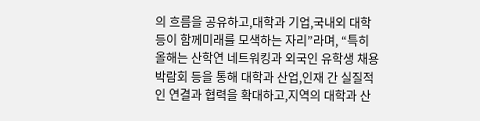의 흐름을 공유하고,대학과 기업,국내외 대학 등이 함께미래를 모색하는 자리”라며, “특히 올해는 산학연 네트워킹과 외국인 유학생 채용박람회 등을 통해 대학과 산업,인재 간 실질적인 연결과 협력을 확대하고,지역의 대학과 산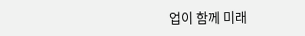업이 함께 미래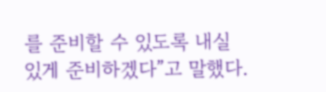를 준비할 수 있도록 내실 있게 준비하겠다”고 말했다.